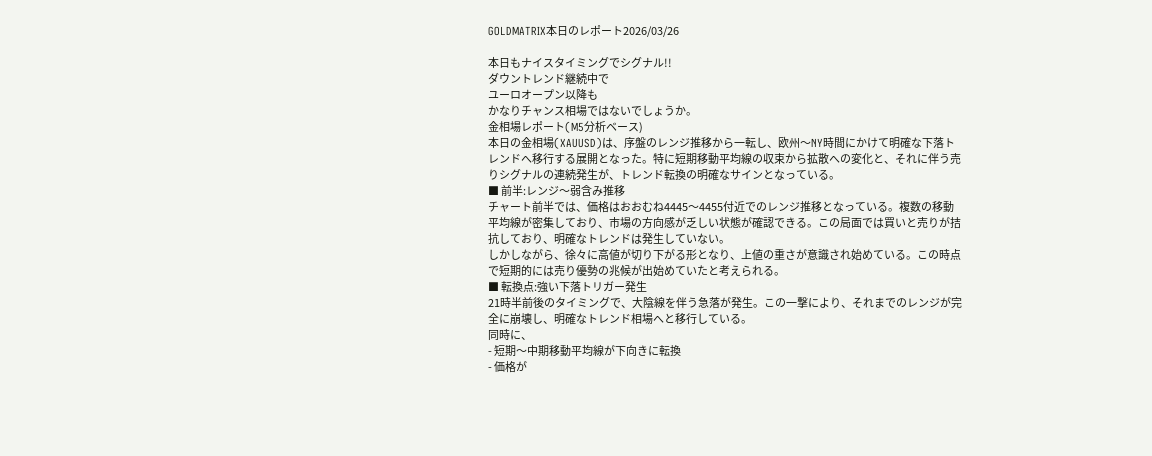GOLDMATRIX本日のレポート2026/03/26

本日もナイスタイミングでシグナル!!
ダウントレンド継続中で
ユーロオープン以降も
かなりチャンス相場ではないでしょうか。
金相場レポート(M5分析ベース)
本日の金相場(XAUUSD)は、序盤のレンジ推移から一転し、欧州〜NY時間にかけて明確な下落トレンドへ移行する展開となった。特に短期移動平均線の収束から拡散への変化と、それに伴う売りシグナルの連続発生が、トレンド転換の明確なサインとなっている。
■ 前半:レンジ〜弱含み推移
チャート前半では、価格はおおむね4445〜4455付近でのレンジ推移となっている。複数の移動平均線が密集しており、市場の方向感が乏しい状態が確認できる。この局面では買いと売りが拮抗しており、明確なトレンドは発生していない。
しかしながら、徐々に高値が切り下がる形となり、上値の重さが意識され始めている。この時点で短期的には売り優勢の兆候が出始めていたと考えられる。
■ 転換点:強い下落トリガー発生
21時半前後のタイミングで、大陰線を伴う急落が発生。この一撃により、それまでのレンジが完全に崩壊し、明確なトレンド相場へと移行している。
同時に、
- 短期〜中期移動平均線が下向きに転換
- 価格が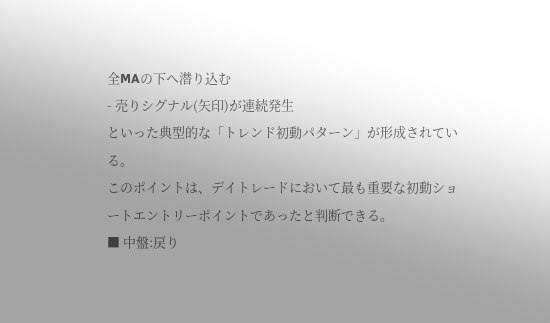全MAの下へ潜り込む
- 売りシグナル(矢印)が連続発生
といった典型的な「トレンド初動パターン」が形成されている。
このポイントは、デイトレードにおいて最も重要な初動ショートエントリーポイントであったと判断できる。
■ 中盤:戻り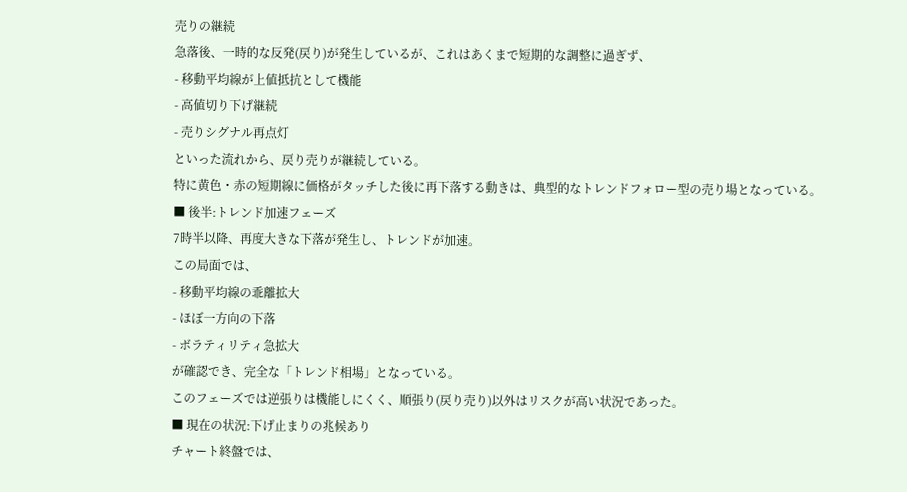売りの継続
急落後、一時的な反発(戻り)が発生しているが、これはあくまで短期的な調整に過ぎず、
- 移動平均線が上値抵抗として機能
- 高値切り下げ継続
- 売りシグナル再点灯
といった流れから、戻り売りが継続している。
特に黄色・赤の短期線に価格がタッチした後に再下落する動きは、典型的なトレンドフォロー型の売り場となっている。
■ 後半:トレンド加速フェーズ
7時半以降、再度大きな下落が発生し、トレンドが加速。
この局面では、
- 移動平均線の乖離拡大
- ほぼ一方向の下落
- ボラティリティ急拡大
が確認でき、完全な「トレンド相場」となっている。
このフェーズでは逆張りは機能しにくく、順張り(戻り売り)以外はリスクが高い状況であった。
■ 現在の状況:下げ止まりの兆候あり
チャート終盤では、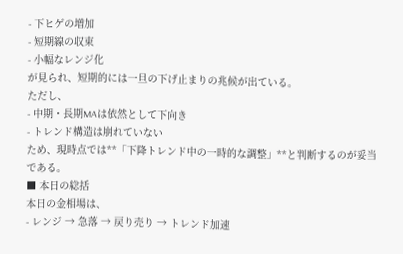- 下ヒゲの増加
- 短期線の収束
- 小幅なレンジ化
が見られ、短期的には一旦の下げ止まりの兆候が出ている。
ただし、
- 中期・長期MAは依然として下向き
- トレンド構造は崩れていない
ため、現時点では**「下降トレンド中の一時的な調整」**と判断するのが妥当である。
■ 本日の総括
本日の金相場は、
- レンジ → 急落 → 戻り売り → トレンド加速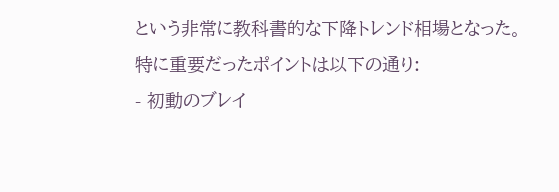という非常に教科書的な下降トレンド相場となった。
特に重要だったポイントは以下の通り:
- 初動のブレイ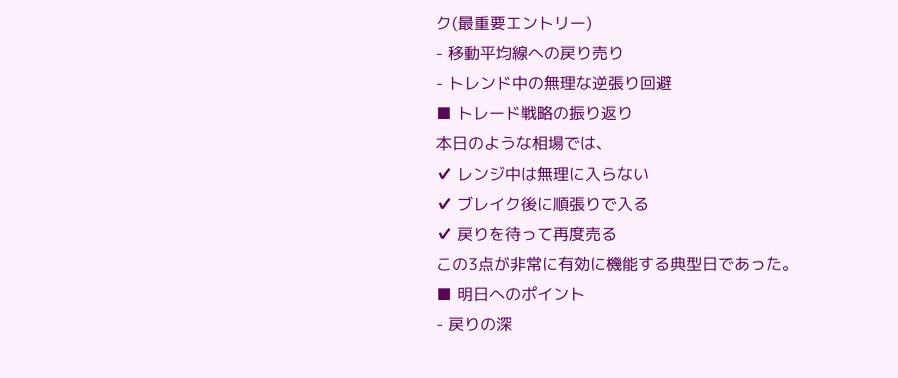ク(最重要エントリー)
- 移動平均線への戻り売り
- トレンド中の無理な逆張り回避
■ トレード戦略の振り返り
本日のような相場では、
✔ レンジ中は無理に入らない
✔ ブレイク後に順張りで入る
✔ 戻りを待って再度売る
この3点が非常に有効に機能する典型日であった。
■ 明日へのポイント
- 戻りの深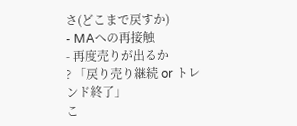さ(どこまで戻すか)
- MAへの再接触
- 再度売りが出るか
? 「戻り売り継続 or トレンド終了」
こ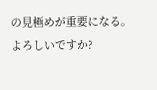の見極めが重要になる。
よろしいですか?